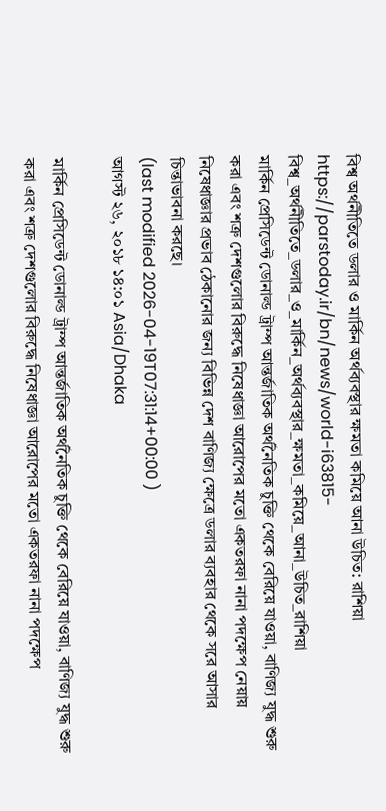বিশ্ব অর্থনীতিতে ডলার ও মার্কিন অর্থব্যবস্থার ক্ষমতা কমিয়ে আনা উচিত: রাশিয়া
https://parstoday.ir/bn/news/world-i63815-বিশ্ব_অর্থনীতিতে_ডলার_ও_মার্কিন_অর্থব্যবস্থার_ক্ষমতা_কমিয়ে_আনা_উচিত_রাশিয়া
মার্কিন প্রেসিডেন্ট ডোনাল্ড ট্রাম্প আন্তর্জাতিক অর্থনৈতিক চুক্তি থেকে বেরিয়ে যাওয়া, বাণিজ্য যুদ্ধ শুরু করা এবং শত্রু দেশগুলোর বিরুদ্ধে নিষেধাজ্ঞা আরোপের মতো একতরফা নানা পদক্ষেপ নেয়ায় নিষেধাজ্ঞার প্রভাব ঠেকানোর জন্য বিভিন্ন দেশ বাণিজ্য ক্ষেত্রে ডলার ব্যবহার থেকে সরে আসার চিন্তাভাবনা করছে।
(last modified 2026-04-19T07:31:14+00:00 )
আগস্ট ২৬, ২০১৮ ১৪:০১ Asia/Dhaka

মার্কিন প্রেসিডেন্ট ডোনাল্ড ট্রাম্প আন্তর্জাতিক অর্থনৈতিক চুক্তি থেকে বেরিয়ে যাওয়া, বাণিজ্য যুদ্ধ শুরু করা এবং শত্রু দেশগুলোর বিরুদ্ধে নিষেধাজ্ঞা আরোপের মতো একতরফা নানা পদক্ষেপ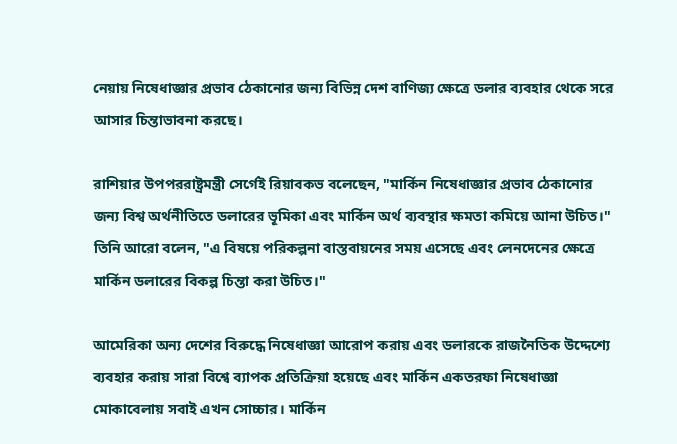নেয়ায় নিষেধাজ্ঞার প্রভাব ঠেকানোর জন্য বিভিন্ন দেশ বাণিজ্য ক্ষেত্রে ডলার ব্যবহার থেকে সরে আসার চিন্তাভাবনা করছে।

রাশিয়ার উপপররাষ্ট্রমন্ত্রী সের্গেই রিয়াবকভ বলেছেন, "মার্কিন নিষেধাজ্ঞার প্রভাব ঠেকানোর জন্য বিশ্ব অর্থনীতিতে ডলারের ভূমিকা এবং মার্কিন অর্থ ব্যবস্থার ক্ষমতা কমিয়ে আনা উচিত।" তিনি আরো বলেন, "এ বিষয়ে পরিকল্পনা বাস্তবায়নের সময় এসেছে এবং লেনদেনের ক্ষেত্রে মার্কিন ডলারের বিকল্প চিন্তা করা উচিত।"

আমেরিকা অন্য দেশের বিরুদ্ধে নিষেধাজ্ঞা আরোপ করায় এবং ডলারকে রাজনৈতিক উদ্দেশ্যে ব্যবহার করায় সারা বিশ্বে ব্যাপক প্রতিক্রিয়া হয়েছে এবং মার্কিন একতরফা নিষেধাজ্ঞা মোকাবেলায় সবাই এখন সোচ্চার। মার্কিন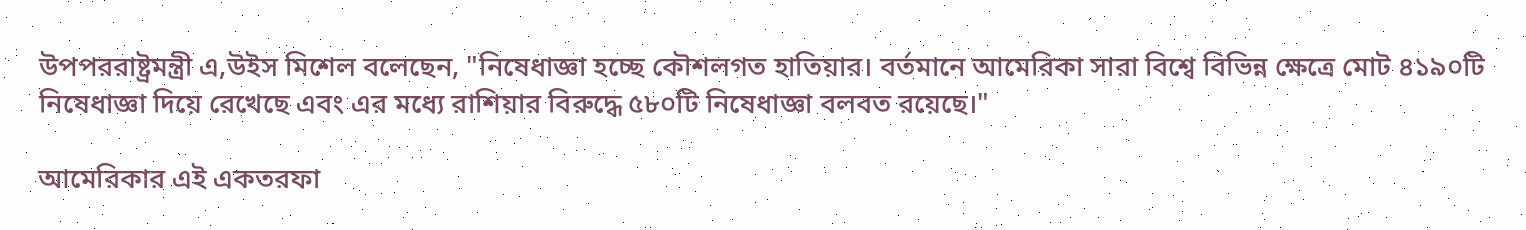উপপররাষ্ট্রমন্ত্রী এ,উইস মিশেল বলেছেন, "নিষেধাজ্ঞা হচ্ছে কৌশলগত হাতিয়ার। বর্তমানে আমেরিকা সারা বিশ্বে বিভিন্ন ক্ষেত্রে মোট ৪১৯০টি নিষেধাজ্ঞা দিয়ে রেখেছে এবং এর মধ্যে রাশিয়ার বিরুদ্ধে ৫৮০টি নিষেধাজ্ঞা বলবত রয়েছে।"

আমেরিকার এই একতরফা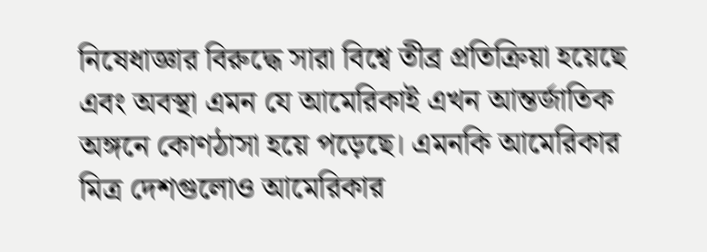নিষেধাজ্ঞার বিরুদ্ধে সারা বিশ্বে তীব্র প্রতিক্রিয়া হয়েছে এবং অবস্থা এমন যে আমেরিকাই এখন আন্তর্জাতিক অঙ্গনে কোণঠাসা হয়ে পড়েছে। এমনকি আমেরিকার মিত্র দেশগুলোও আমেরিকার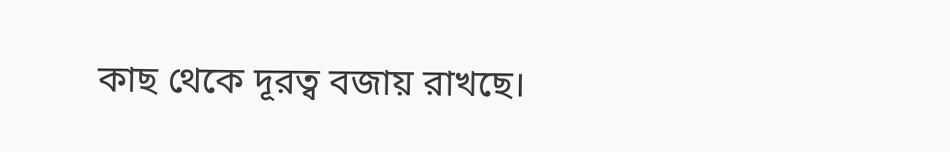কাছ থেকে দূরত্ব বজায় রাখছে।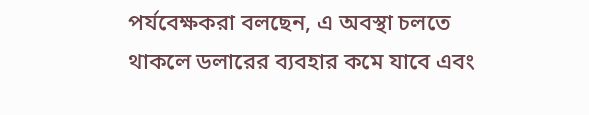পর্যবেক্ষকরা বলছেন, এ অবস্থা চলতে থাকলে ডলারের ব্যবহার কমে যাবে এবং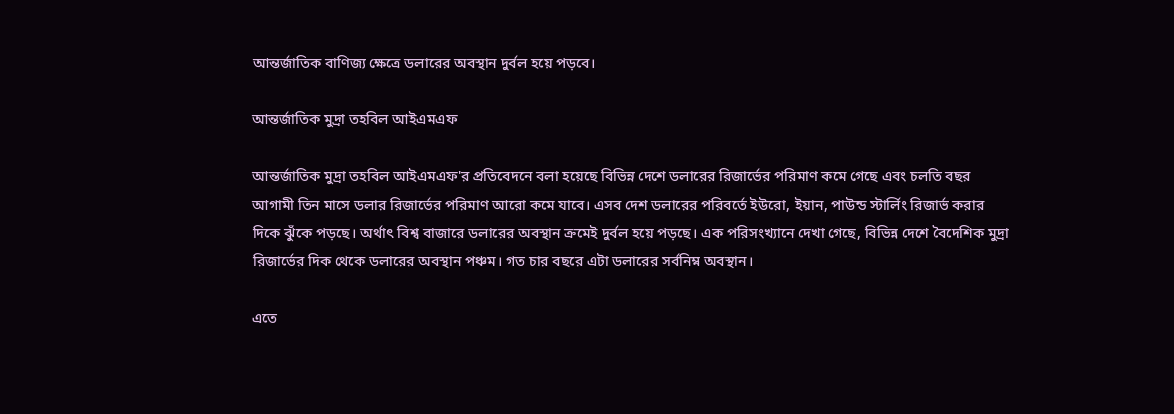আন্তর্জাতিক বাণিজ্য ক্ষেত্রে ডলারের অবস্থান দুর্বল হয়ে পড়বে।

আন্তর্জাতিক মুদ্রা তহবিল আইএমএফ

আন্তর্জাতিক মুদ্রা তহবিল আইএমএফ'র প্রতিবেদনে বলা হয়েছে বিভিন্ন দেশে ডলারের রিজার্ভের পরিমাণ কমে গেছে এবং চলতি বছর আগামী তিন মাসে ডলার রিজার্ভের পরিমাণ আরো কমে যাবে। এসব দেশ ডলারের পরিবর্তে ইউরো, ইয়ান, পাউন্ড স্টার্লিং রিজার্ভ করার দিকে ঝুঁকে পড়ছে। অর্থাৎ বিশ্ব বাজারে ডলারের অবস্থান ক্রমেই দুর্বল হয়ে পড়ছে। এক পরিসংখ্যানে দেখা গেছে, বিভিন্ন দেশে বৈদেশিক মুদ্রা রিজার্ভের দিক থেকে ডলারের অবস্থান পঞ্চম। গত চার বছরে এটা ডলারের সর্বনিম্ন অবস্থান।

এতে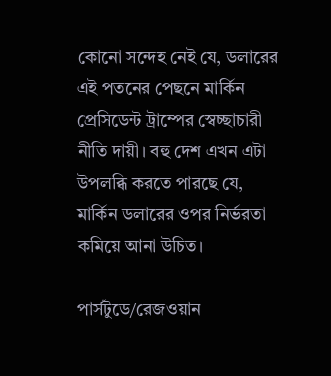কোনো সন্দেহ নেই যে, ডলারের এই পতনের পেছনে মার্কিন প্রেসিডেন্ট ট্রাম্পের স্বেচ্ছাচারী নীতি দায়ী। বহু দেশ এখন এটা উপলব্ধি করতে পারছে যে, মার্কিন ডলারের ওপর নির্ভরতা কমিয়ে আনা উচিত।

পার্সটুডে/রেজওয়ান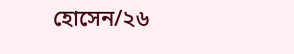হোসেন/২৬